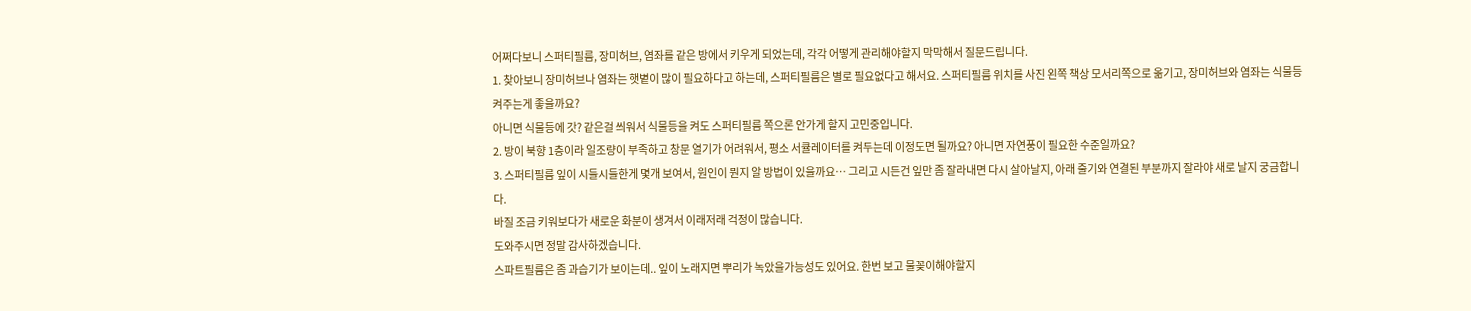어쩌다보니 스퍼티필름, 장미허브, 염좌를 같은 방에서 키우게 되었는데, 각각 어떻게 관리해야할지 막막해서 질문드립니다.
1. 찾아보니 장미허브나 염좌는 햇볕이 많이 필요하다고 하는데, 스퍼티필름은 별로 필요없다고 해서요. 스퍼티필름 위치를 사진 왼쪽 책상 모서리쪽으로 옮기고, 장미허브와 염좌는 식물등 켜주는게 좋을까요?
아니면 식물등에 갓? 같은걸 씌워서 식물등을 켜도 스퍼티필름 쪽으론 안가게 할지 고민중입니다.
2. 방이 북향 1층이라 일조량이 부족하고 창문 열기가 어려워서, 평소 서큘레이터를 켜두는데 이정도면 될까요? 아니면 자연풍이 필요한 수준일까요?
3. 스퍼티필름 잎이 시들시들한게 몇개 보여서, 원인이 뭔지 알 방법이 있을까요… 그리고 시든건 잎만 좀 잘라내면 다시 살아날지, 아래 줄기와 연결된 부분까지 잘라야 새로 날지 궁금합니다.
바질 조금 키워보다가 새로운 화분이 생겨서 이래저래 걱정이 많습니다.
도와주시면 정말 감사하겠습니다.
스파트필름은 좀 과습기가 보이는데.. 잎이 노래지면 뿌리가 녹았을가능성도 있어요. 한번 보고 물꽂이해야할지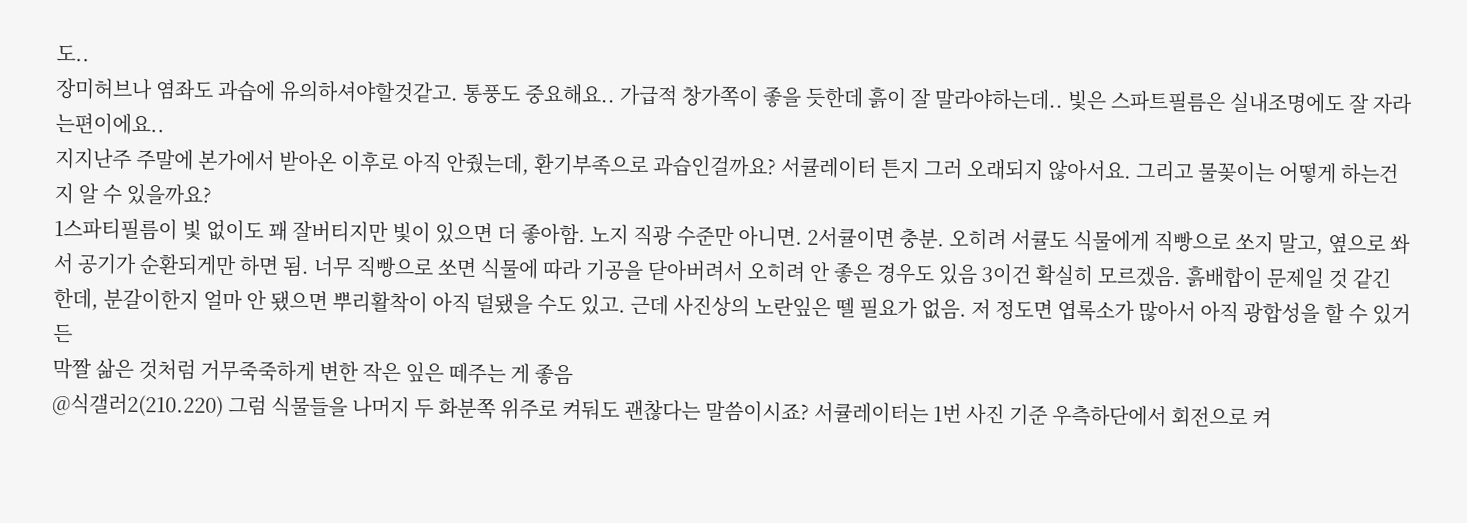도..
장미허브나 염좌도 과습에 유의하셔야할것같고. 통풍도 중요해요.. 가급적 창가쪽이 좋을 듯한데 흙이 잘 말라야하는데.. 빛은 스파트필름은 실내조명에도 잘 자라는편이에요..
지지난주 주말에 본가에서 받아온 이후로 아직 안줬는데, 환기부족으로 과습인걸까요? 서큘레이터 튼지 그러 오래되지 않아서요. 그리고 물꽂이는 어떻게 하는건지 알 수 있을까요?
1스파티필름이 빛 없이도 꽤 잘버티지만 빛이 있으면 더 좋아함. 노지 직광 수준만 아니면. 2서큘이면 충분. 오히려 서큘도 식물에게 직빵으로 쏘지 말고, 옆으로 쏴서 공기가 순환되게만 하면 됨. 너무 직빵으로 쏘면 식물에 따라 기공을 닫아버려서 오히려 안 좋은 경우도 있음 3이건 확실히 모르겠음. 흙배합이 문제일 것 같긴 한데, 분갈이한지 얼마 안 됐으면 뿌리활착이 아직 덜됐을 수도 있고. 근데 사진상의 노란잎은 뗄 필요가 없음. 저 정도면 엽록소가 많아서 아직 광합성을 할 수 있거든
막짤 삶은 것처럼 거무죽죽하게 변한 작은 잎은 떼주는 게 좋음
@식갤러2(210.220) 그럼 식물들을 나머지 두 화분쪽 위주로 켜둬도 괜찮다는 말씀이시죠? 서큘레이터는 1번 사진 기준 우측하단에서 회전으로 켜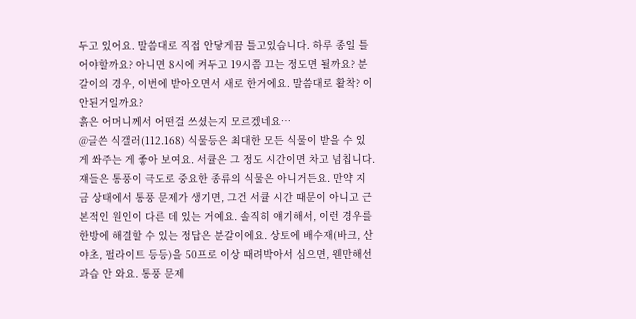두고 있어요. 말씀대로 직접 안닿게끔 틀고있습니다. 하루 종일 틀어야할까요? 아니면 8시에 켜두고 19시쯤 끄는 정도면 될까요? 분갈이의 경우, 이번에 받아오면서 새로 한거에요. 말씀대로 활착? 이 안된거일까요?
흙은 어머니께서 어떤걸 쓰셨는지 모르겠네요…
@글쓴 식갤러(112.168) 식물등은 최대한 모든 식물이 받을 수 있게 쏴주는 게 좋아 보여요. 서큘은 그 정도 시간이면 차고 넘칩니다. 쟤들은 통풍이 극도로 중요한 종류의 식물은 아니거든요. 만약 지금 상태에서 통풍 문제가 생기면, 그건 서큘 시간 때문이 아니고 근본적인 원인이 다른 데 있는 거예요. 솔직히 얘기해서, 이런 경우를 한방에 해결할 수 있는 정답은 분갈이에요. 상토에 배수재(바크, 산야초, 펄라이트 등등)을 50프로 이상 때려박아서 심으면, 웬만해선 과습 안 와요. 통풍 문제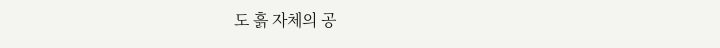도 흙 자체의 공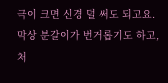극이 크면 신경 덜 써도 되고요. 막상 분갈이가 번거롭기도 하고, 처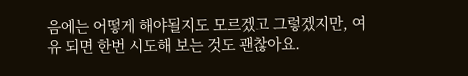음에는 어떻게 해야될지도 모르겠고 그렇겠지만, 여유 되면 한번 시도해 보는 것도 괜찮아요.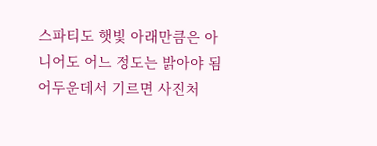스파티도 햇빛 아래만큼은 아니어도 어느 정도는 밝아야 됨 어두운데서 기르면 사진처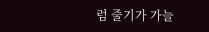럼 줄기가 가늘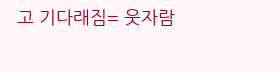고 기다래짐= 웃자람